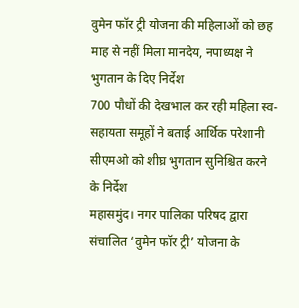वुमेन फॉर ट्री योजना की महिलाओं को छह माह से नहीं मिला मानदेय, नपाध्यक्ष ने भुगतान के दिए निर्देश
700 पौधों की देखभाल कर रही महिला स्व-सहायता समूहों ने बताई आर्थिक परेशानी
सीएमओ को शीघ्र भुगतान सुनिश्चित करने के निर्देश
महासमुंद। नगर पालिका परिषद द्वारा संचालित ‘वुमेन फॉर ट्री’ योजना के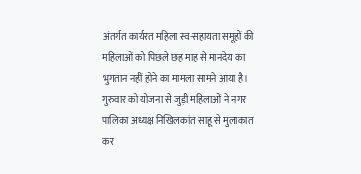अंतर्गत कार्यरत महिला स्व-सहायता समूहों की महिलाओं को पिछले छह माह से मानदेय का भुगतान नहीं होने का मामला सामने आया है। गुरुवार को योजना से जुड़ी महिलाओं ने नगर पालिका अध्यक्ष निखिलकांत साहू से मुलाकात कर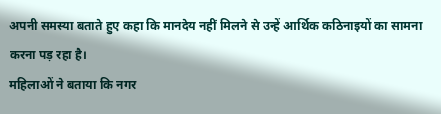अपनी समस्या बताते हुए कहा कि मानदेय नहीं मिलने से उन्हें आर्थिक कठिनाइयों का सामना करना पड़ रहा है।
महिलाओं ने बताया कि नगर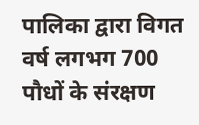पालिका द्वारा विगत वर्ष लगभग 700 पौधों के संरक्षण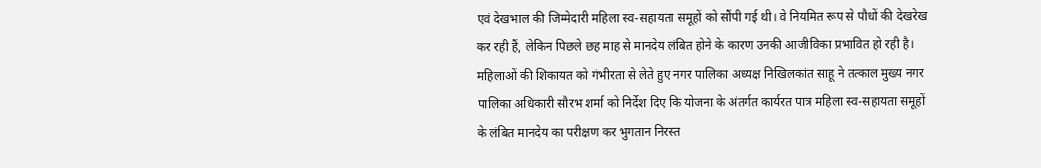एवं देखभाल की जिम्मेदारी महिला स्व-सहायता समूहों को सौंपी गई थी। वे नियमित रूप से पौधों की देखरेख कर रही हैं, लेकिन पिछले छह माह से मानदेय लंबित होने के कारण उनकी आजीविका प्रभावित हो रही है।
महिलाओं की शिकायत को गंभीरता से लेते हुए नगर पालिका अध्यक्ष निखिलकांत साहू ने तत्काल मुख्य नगर पालिका अधिकारी सौरभ शर्मा को निर्देश दिए कि योजना के अंतर्गत कार्यरत पात्र महिला स्व-सहायता समूहों के लंबित मानदेय का परीक्षण कर भुगतान निरस्त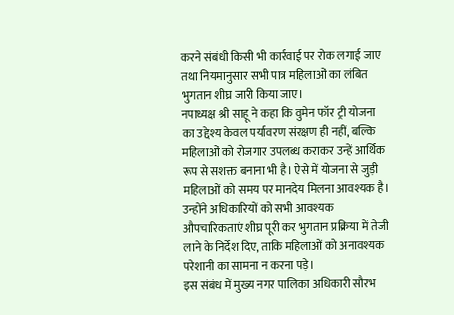करने संबंधी किसी भी कार्रवाई पर रोक लगाई जाए तथा नियमानुसार सभी पात्र महिलाओं का लंबित भुगतान शीघ्र जारी किया जाए।
नपाध्यक्ष श्री साहू ने कहा कि वुमेन फॉर ट्री योजना का उद्देश्य केवल पर्यावरण संरक्षण ही नहीं, बल्कि महिलाओं को रोजगार उपलब्ध कराकर उन्हें आर्थिक रूप से सशक्त बनाना भी है। ऐसे में योजना से जुड़ी महिलाओं को समय पर मानदेय मिलना आवश्यक है। उन्होंने अधिकारियों को सभी आवश्यक औपचारिकताएं शीघ्र पूरी कर भुगतान प्रक्रिया में तेजी लाने के निर्देश दिए, ताकि महिलाओं को अनावश्यक परेशानी का सामना न करना पड़े।
इस संबंध में मुख्य नगर पालिका अधिकारी सौरभ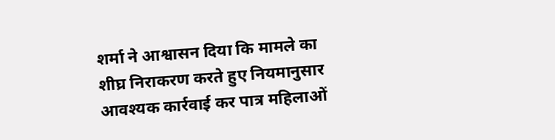शर्मा ने आश्वासन दिया कि मामले का शीघ्र निराकरण करते हुए नियमानुसार आवश्यक कार्रवाई कर पात्र महिलाओं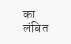का लंबित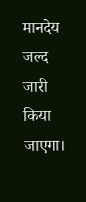मानदेय जल्द जारी किया जाएगा।